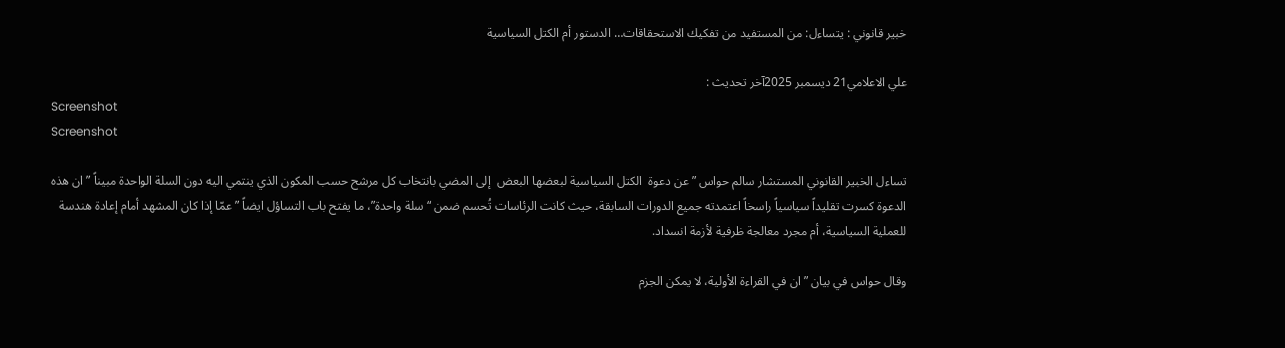خبير قانوني : يتساءل: من المستفيد من تفكيك الاستحقاقات… الدستور أم الكتل السياسية

علي الاعلامي21 ديسمبر 2025آخر تحديث :
Screenshot
Screenshot

تساءل الخبير القانوني المستشار سالم حواس ” عن دعوة  الكتل السياسية لبعضها البعض  إلى المضي بانتخاب كل مرشح حسب المكون الذي ينتمي اليه دون السلة الواحدة مبيناً ” ان هذه الدعوة كسرت تقليداً سياسياً راسخاً اعتمدته جميع الدورات السابقة، حيث كانت الرئاسات تُحسم ضمن “سلة واحدة”، ما يفتح باب التساؤل ايضاً ” عمّا إذا كان المشهد أمام إعادة هندسة للعملية السياسية، أم مجرد معالجة ظرفية لأزمة انسداد.

وقال حواس في بيان ” ان في القراءة الأولية، لا يمكن الجزم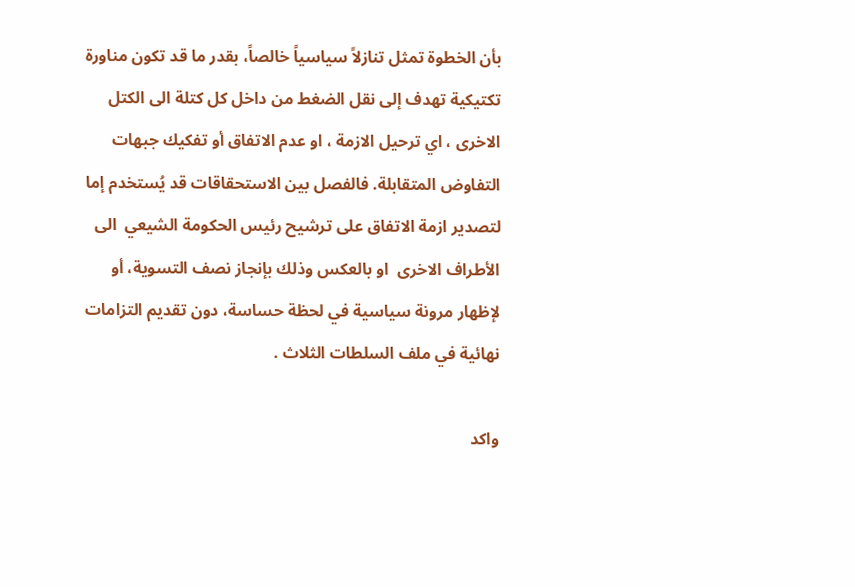بأن الخطوة تمثل تنازلاً سياسياً خالصاً، بقدر ما قد تكون مناورة تكتيكية تهدف إلى نقل الضغط من داخل كل كتلة الى الكتل الاخرى ، اي ترحيل الازمة ، او عدم الاتفاق أو تفكيك جبهات التفاوض المتقابلة. فالفصل بين الاستحقاقات قد يُستخدم إما لتصدير ازمة الاتفاق على ترشيح رئيس الحكومة الشيعي  الى الأطراف الاخرى  او بالعكس وذلك بإنجاز نصف التسوية، أو لإظهار مرونة سياسية في لحظة حساسة، دون تقديم التزامات نهائية في ملف السلطات الثلاث .

واكد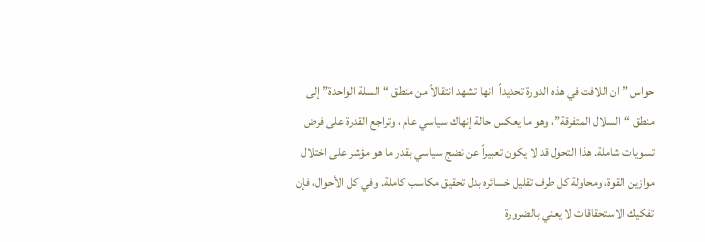حواس ” ان اللافت في هذه الدورة تحديداً  انها تشهد انتقالاً من منطق “السلة الواحدة” إلى منطق “السلال المتفرقة”، وهو ما يعكس حالة إنهاك سياسي عام ، وتراجع القدرة على فرض تسويات شاملة. هذا التحول قد لا يكون تعبيراً عن نضج سياسي بقدر ما هو مؤشر على اختلال موازين القوة، ومحاولة كل طرف تقليل خسائره بدل تحقيق مكاسب كاملة. وفي كل الأحوال، فإن تفكيك الاستحقاقات لا يعني بالضرورة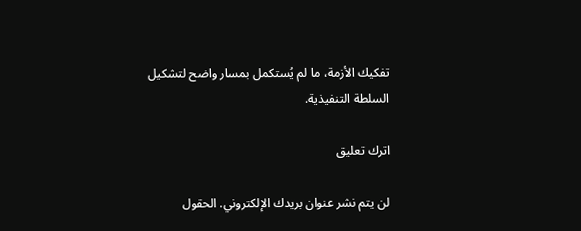تفكيك الأزمة، ما لم يُستكمل بمسار واضح لتشكيل السلطة التنفيذية.

اترك تعليق

لن يتم نشر عنوان بريدك الإلكتروني. الحقول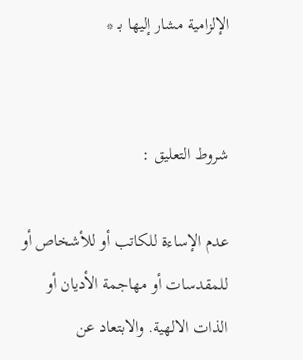الإلزامية مشار إليها بـ *


شروط التعليق :

عدم الإساءة للكاتب أو للأشخاص أو للمقدسات أو مهاجمة الأديان أو الذات الالهية. والابتعاد عن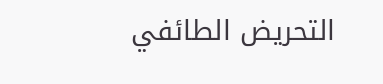التحريض الطائفي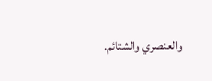والعنصري والشتائم.